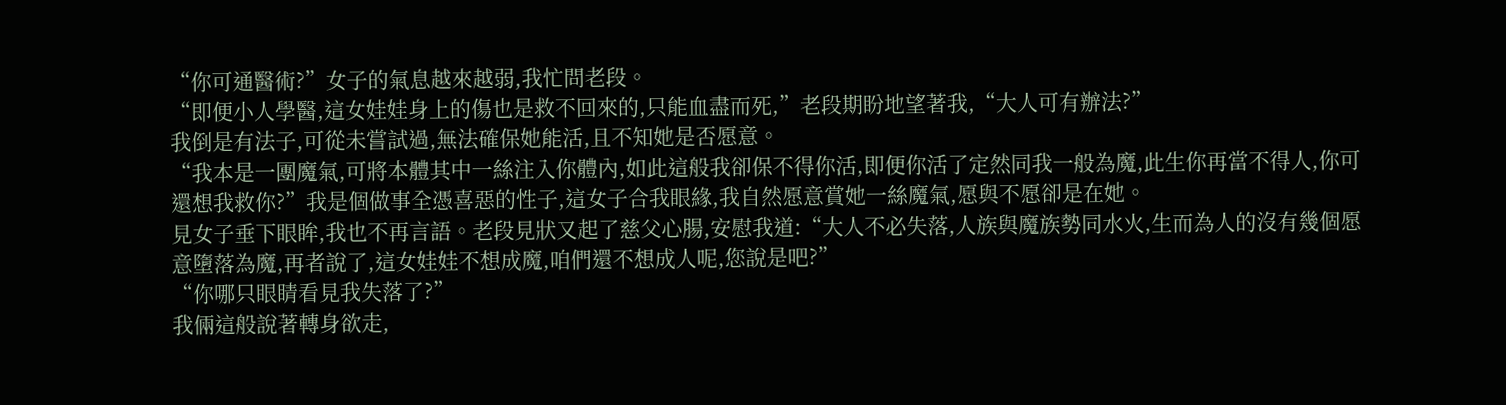“你可通醫術?”女子的氣息越來越弱,我忙問老段。
“即便小人學醫,這女娃娃身上的傷也是救不回來的,只能血盡而死,”老段期盼地望著我,“大人可有辦法?”
我倒是有法子,可從未嘗試過,無法確保她能活,且不知她是否愿意。
“我本是一團魔氣,可將本體其中一絲注入你體內,如此這般我卻保不得你活,即便你活了定然同我一般為魔,此生你再當不得人,你可還想我救你?”我是個做事全憑喜惡的性子,這女子合我眼緣,我自然愿意賞她一絲魔氣,愿與不愿卻是在她。
見女子垂下眼眸,我也不再言語。老段見狀又起了慈父心腸,安慰我道:“大人不必失落,人族與魔族勢同水火,生而為人的沒有幾個愿意墮落為魔,再者說了,這女娃娃不想成魔,咱們還不想成人呢,您說是吧?”
“你哪只眼睛看見我失落了?”
我倆這般說著轉身欲走,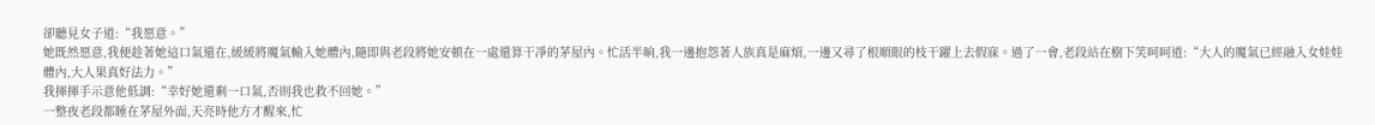卻聽見女子道:“我愿意。”
她既然愿意,我便趁著她這口氣還在,緩緩將魔氣輸入她體內,隨即與老段將她安頓在一處還算干凈的茅屋內。忙活半晌,我一邊抱怨著人族真是麻煩,一邊又尋了根順眼的枝干躍上去假寐。過了一會,老段站在樹下笑呵呵道:“大人的魔氣已經融入女娃娃體內,大人果真好法力。”
我揮揮手示意他低調:“幸好她還剩一口氣,否則我也救不回她。”
一整夜老段都睡在茅屋外面,天亮時他方才醒來,忙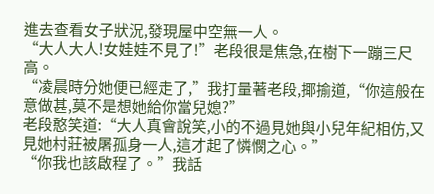進去查看女子狀況,發現屋中空無一人。
“大人大人!女娃娃不見了!”老段很是焦急,在樹下一蹦三尺高。
“凌晨時分她便已經走了,”我打量著老段,揶揄道,“你這般在意做甚,莫不是想她給你當兒媳?”
老段憨笑道:“大人真會說笑,小的不過見她與小兒年紀相仿,又見她村莊被屠孤身一人,這才起了憐憫之心。”
“你我也該啟程了。”我話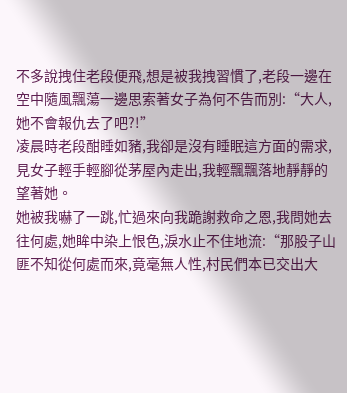不多說拽住老段便飛,想是被我拽習慣了,老段一邊在空中隨風飄蕩一邊思索著女子為何不告而別:“大人,她不會報仇去了吧?!”
凌晨時老段酣睡如豬,我卻是沒有睡眠這方面的需求,見女子輕手輕腳從茅屋內走出,我輕飄飄落地靜靜的望著她。
她被我嚇了一跳,忙過來向我跪謝救命之恩,我問她去往何處,她眸中染上恨色,淚水止不住地流:“那股子山匪不知從何處而來,竟毫無人性,村民們本已交出大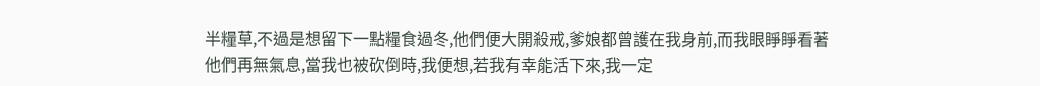半糧草,不過是想留下一點糧食過冬,他們便大開殺戒,爹娘都曾護在我身前,而我眼睜睜看著他們再無氣息,當我也被砍倒時,我便想,若我有幸能活下來,我一定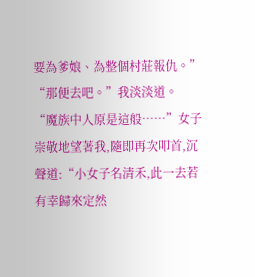要為爹娘、為整個村莊報仇。”
“那便去吧。”我淡淡道。
“魔族中人原是這般……”女子崇敬地望著我,隨即再次叩首,沉聲道:“小女子名清禾,此一去若有幸歸來定然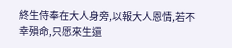終生侍奉在大人身旁,以報大人恩情,若不幸殞命,只愿來生還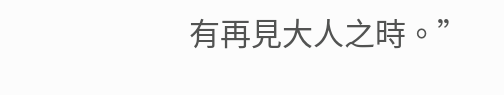有再見大人之時。”